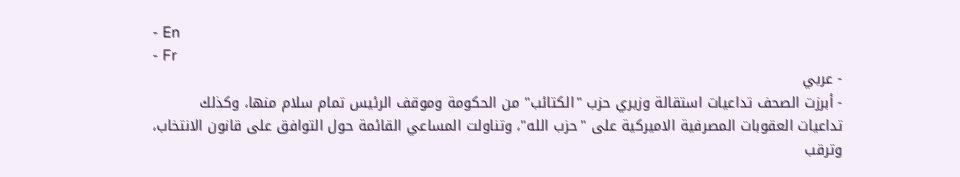- En
- Fr
- عربي
- أبرزت الصحف تداعيات استقالة وزيري حزب "الكتائب" من الحكومة وموقف الرئيس تمام سلام منها، وكذلك تداعيات العقوبات المصرفية الاميركية على "حزب الله"، وتناولت المساعي القائمة حول التوافق على قانون الانتخاب، وترقب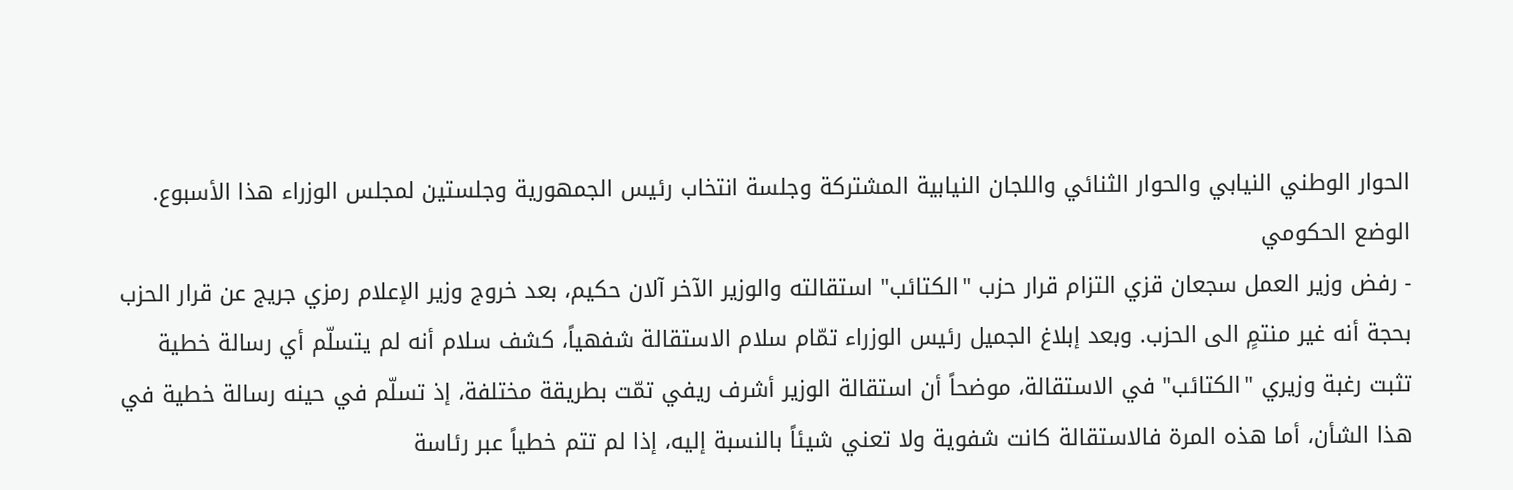الحوار الوطني النيابي والحوار الثنائي واللجان النيابية المشتركة وجلسة انتخاب رئيس الجمهورية وجلستين لمجلس الوزراء هذا الأسبوع.
الوضع الحكومي
- رفض وزير العمل سجعان قزي التزام قرار حزب "الكتائب" استقالته والوزير الآخر آلان حكيم، بعد خروج وزير الإعلام رمزي جريج عن قرار الحزب بحجة أنه غير منتمٍ الى الحزب. وبعد إبلاغ الجميل رئيس الوزراء تمّام سلام الاستقالة شفهياً، كشف سلام أنه لم يتسلّم أي رسالة خطية تثبت رغبة وزيري "الكتائب" في الاستقالة، موضحاً أن استقالة الوزير أشرف ريفي تمّت بطريقة مختلفة، إذ تسلّم في حينه رسالة خطية في هذا الشأن، أما هذه المرة فالاستقالة كانت شفوية ولا تعني شيئاً بالنسبة إليه، إذا لم تتم خطياً عبر رئاسة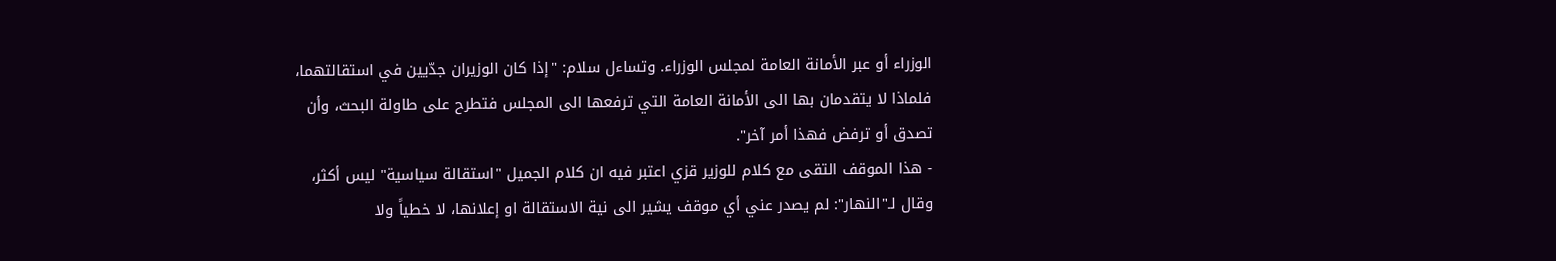الوزراء أو عبر الأمانة العامة لمجلس الوزراء. وتساءل سلام: "إذا كان الوزيران جدّيين في استقالتهما، فلماذا لا يتقدمان بها الى الأمانة العامة التي ترفعها الى المجلس فتطرح على طاولة البحث، وأن تصدق أو ترفض فهذا أمر آخر".
- هذا الموقف التقى مع كلام للوزير قزي اعتبر فيه ان كلام الجميل "استقالة سياسية" ليس أكثر، وقال لـ"النهار": لم يصدر عني أي موقف يشير الى نية الاستقالة او إعلانها، لا خطياً ولا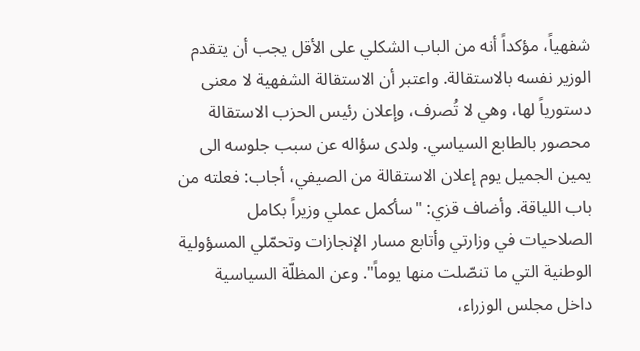شفهياً، مؤكداً أنه من الباب الشكلي على الأقل يجب أن يتقدم الوزير نفسه بالاستقالة. واعتبر أن الاستقالة الشفهية لا معنى دستورياً لها، وهي لا تُصرف، وإعلان رئيس الحزب الاستقالة محصور بالطابع السياسي. ولدى سؤاله عن سبب جلوسه الى يمين الجميل يوم إعلان الاستقالة من الصيفي، أجاب: فعلته من باب اللياقة. وأضاف قزي: "سأكمل عملي وزيراً بكامل الصلاحيات في وزارتي وأتابع مسار الإنجازات وتحمّلي المسؤولية الوطنية التي ما تنصّلت منها يوماً". وعن المظلّة السياسية داخل مجلس الوزراء،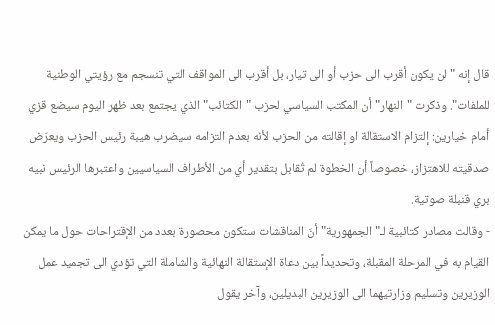قال إنه "لن يكون أقرب الى حزب أو الى تيار، بل أقرب الى المواقف التي تنسجم مع رؤيتي الوطنية للملفات". وذكرت "النهار" أن المكتب السياسي لحزب "الكتائب" الذي يجتمع بعد ظهر اليوم سيضع قزي أمام خيارين: إلتزام الاستقالة او إقالته من الحزب لأنه بعدم التزامه سيضرب هيبة رئيس الحزب ويعرّض صدقيته للاهتزاز، خصوصاً أن الخطوة لم تُقابل بتقدير أي من الأطراف السياسيين واعتبرها الرئيس نبيه بري قنبلة صوتية.
- وقالت مصادر كتائبية لـ"الجمهورية" أنّ المناقشات ستكون محصورة بعدد من الإقتراحات حول ما يمكن القيام به في المرحلة المقبلة، وتحديداً بين دعاة الإستقالة النهائية والشاملة التي تؤدي الى تجميد عمل الوزيرين وتسليم وزارتيهما الى الوزيرين البديلين، وآخر يقول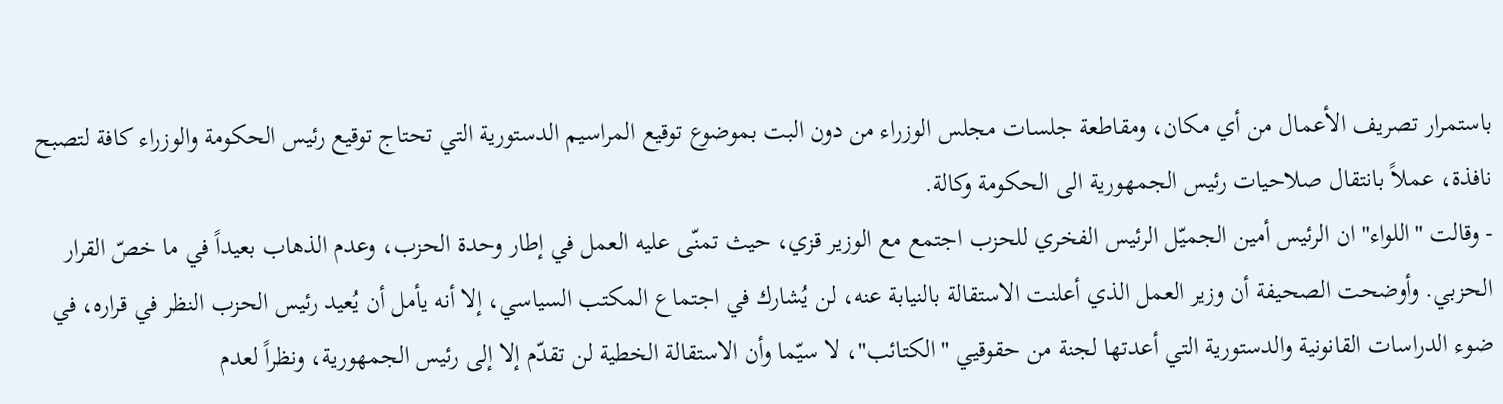باستمرار تصريف الأعمال من أي مكان، ومقاطعة جلسات مجلس الوزراء من دون البت بموضوع توقيع المراسيم الدستورية التي تحتاج توقيع رئيس الحكومة والوزراء كافة لتصبح نافذة، عملاً بانتقال صلاحيات رئيس الجمهورية الى الحكومة وكالة.
- وقالت "اللواء" ان الرئيس أمين الجميّل الرئيس الفخري للحزب اجتمع مع الوزير قزي، حيث تمنّى عليه العمل في إطار وحدة الحزب، وعدم الذهاب بعيداً في ما خصّ القرار الحزبي. وأوضحت الصحيفة أن وزير العمل الذي أعلنت الاستقالة بالنيابة عنه، لن يُشارك في اجتماع المكتب السياسي، إلا أنه يأمل أن يُعيد رئيس الحزب النظر في قراره، في ضوء الدراسات القانونية والدستورية التي أعدتها لجنة من حقوقيي "الكتائب"، لا سيّما وأن الاستقالة الخطية لن تقدّم إلا إلى رئيس الجمهورية، ونظراً لعدم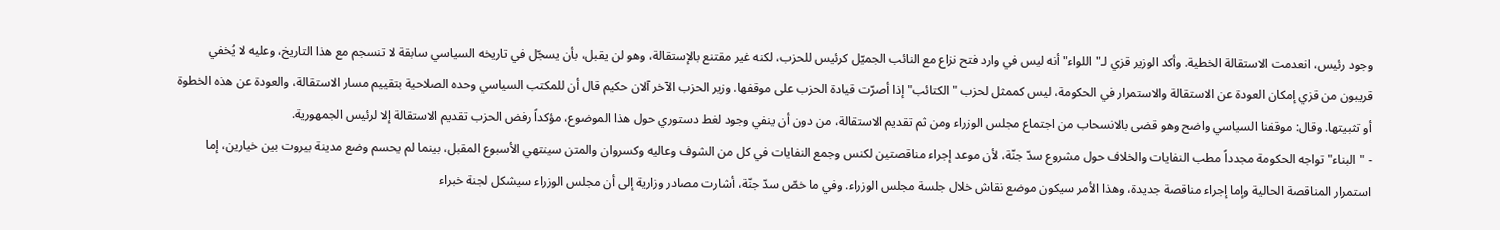وجود رئيس، انعدمت الاستقالة الخطية. وأكد الوزير قزي لـ"اللواء" أنه ليس في وارد فتح نزاع مع النائب الجميّل كرئيس للحزب، لكنه غير مقتنع بالإستقالة، وهو لن يقبل، بأن يسجّل في تاريخه السياسي سابقة لا تنسجم مع هذا التاريخ، وعليه لا يُخفي قريبون من قزي إمكان العودة عن الاستقالة والاستمرار في الحكومة، ليس كممثل لحزب "الكتائب" إذا أصرّت قيادة الحزب على موقفها. وزير الحزب الآخر آلان حكيم قال أن للمكتب السياسي وحده الصلاحية بتقييم مسار الاستقالة، والعودة عن هذه الخطوة أو تثبيتها. وقال: موقفنا السياسي واضح وهو قضى بالانسحاب من اجتماع مجلس الوزراء ومن ثم تقديم الاستقالة، من دون أن ينفي وجود لغط دستوري حول هذا الموضوع، مؤكداً رفض الحزب تقديم الاستقالة إلا لرئيس الجمهورية.
- "البناء" تواجه الحكومة مجدداً مطب النفايات والخلاف حول مشروع سدّ جنّة، لأن موعد إجراء مناقصتين لكنس وجمع النفايات في كل من الشوف وعاليه وكسروان والمتن سينتهي الأسبوع المقبل، بينما لم يحسم وضع مدينة بيروت بين خيارين، إما استمرار المناقصة الحالية وإما إجراء مناقصة جديدة، وهذا الأمر سيكون موضع نقاش خلال جلسة مجلس الوزراء. وفي ما خصّ سدّ جنّة، أشارت مصادر وزارية إلى أن مجلس الوزراء سيشكل لجنة خبراء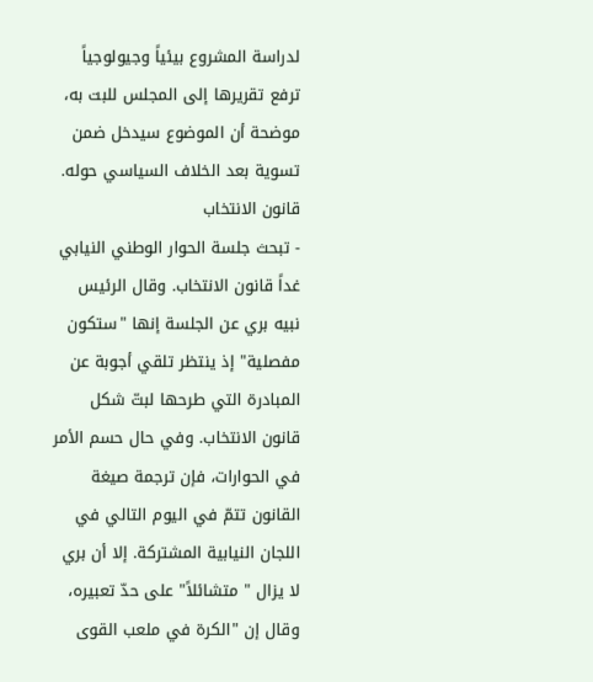لدراسة المشروع بيئياً وجيولوجياً ترفع تقريرها إلى المجلس للبت به، موضحة أن الموضوع سيدخل ضمن تسوية بعد الخلاف السياسي حوله.
قانون الانتخاب
- تبحث جلسة الحوار الوطني النيابي غداً قانون الانتخاب. وقال الرئيس نبيه بري عن الجلسة إنها "ستكون مفصلية" إذ ينتظر تلقي أجوبة عن المبادرة التي طرحها لبتّ شكل قانون الانتخاب. وفي حال حسم الأمر في الحوارات، فإن ترجمة صيغة القانون تتمّ في اليوم التالي في اللجان النيابية المشتركة. إلا أن بري لا يزال " متشائلاً" على حدّ تعبيره، وقال إن "الكرة في ملعب القوى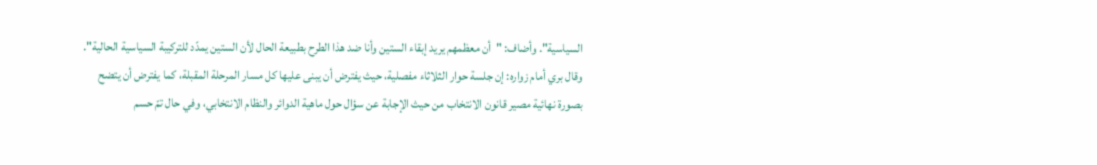السياسية". وأضاف: "أن معظمهم يريد إبقاء الستين وأنا ضد هذا الطرح بطبيعة الحال لأن الستين يمدّد للتركيبة السياسية الحالية". وقال بري أمام زواره: إن جلسة حوار الثلاثاء مفصلية، حيث يفترض أن يبنى عليها كل مسار المرحلة المقبلة، كما يفترض أن يتضح بصورة نهائية مصير قانون الانتخاب من حيث الإجابة عن سؤال حول ماهية الدوائر والنظام الانتخابي، وفي حال تمّ حسم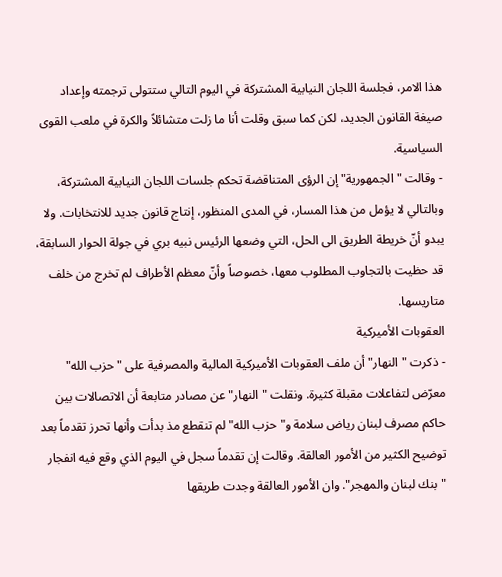هذا الامر، فجلسة اللجان النيابية المشتركة في اليوم التالي ستتولى ترجمته وإعداد صيغة القانون الجديد، لكن كما سبق وقلت أنا ما زلت متشائلاً والكرة في ملعب القوى السياسية.
- وقالت "الجمهورية" إن الرؤى المتناقضة تحكم جلسات اللجان النيابية المشتركة، وبالتالي لا يؤمل من هذا المسار، في المدى المنظور، إنتاج قانون جديد للانتخابات. ولا يبدو أنّ خريطة الطريق الى الحل، التي وضعها الرئيس نبيه بري في جولة الحوار السابقة، قد حظيت بالتجاوب المطلوب معها، خصوصاً وأنّ معظم الأطراف لم تخرج من خلف متاريسها.
العقوبات الأميركية
- ذكرت "النهار" أن ملف العقوبات الأميركية المالية والمصرفية على "حزب الله" معرّض لتفاعلات مقبلة كثيرة. ونقلت "النهار" عن مصادر متابعة أن الاتصالات بين حاكم مصرف لبنان رياض سلامة و"حزب الله" لم تنقطع مذ بدأت وأنها تحرز تقدماً بعد توضيح الكثير من الأمور العالقة. وقالت إن تقدماً سجل في اليوم الذي وقع فيه انفجار "بنك لبنان والمهجر". وان الأمور العالقة وجدت طريقها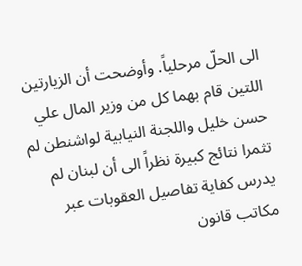الى الحلّ مرحلياً. وأوضحت أن الزيارتين اللتين قام بهما كل من وزير المال علي حسن خليل واللجنة النيابية لواشنطن لم تثمرا نتائج كبيرة نظراً الى أن لبنان لم يدرس كفاية تفاصيل العقوبات عبر مكاتب قانون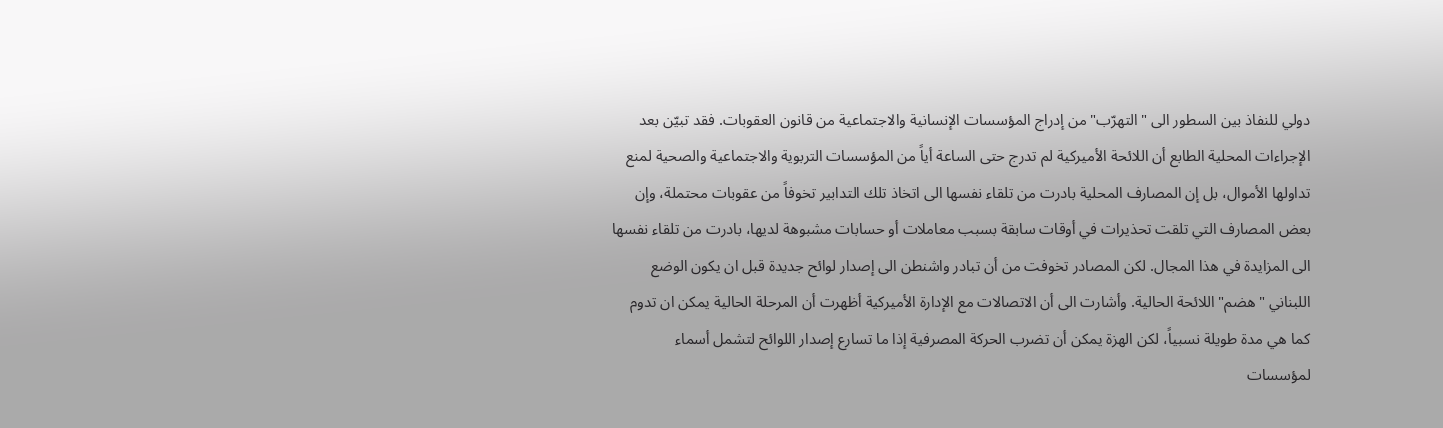دولي للنفاذ بين السطور الى "التهرّب" من إدراج المؤسسات الإنسانية والاجتماعية من قانون العقوبات. فقد تبيّن بعد الإجراءات المحلية الطابع أن اللائحة الأميركية لم تدرج حتى الساعة أياً من المؤسسات التربوية والاجتماعية والصحية لمنع تداولها الأموال، بل إن المصارف المحلية بادرت من تلقاء نفسها الى اتخاذ تلك التدابير تخوفاً من عقوبات محتملة، وإن بعض المصارف التي تلقت تحذيرات في أوقات سابقة بسبب معاملات أو حسابات مشبوهة لديها، بادرت من تلقاء نفسها الى المزايدة في هذا المجال. لكن المصادر تخوفت من أن تبادر واشنطن الى إصدار لوائح جديدة قبل ان يكون الوضع اللبناني "هضم" اللائحة الحالية. وأشارت الى أن الاتصالات مع الإدارة الأميركية أظهرت أن المرحلة الحالية يمكن ان تدوم كما هي مدة طويلة نسبياً، لكن الهزة يمكن أن تضرب الحركة المصرفية إذا ما تسارع إصدار اللوائح لتشمل أسماء لمؤسسات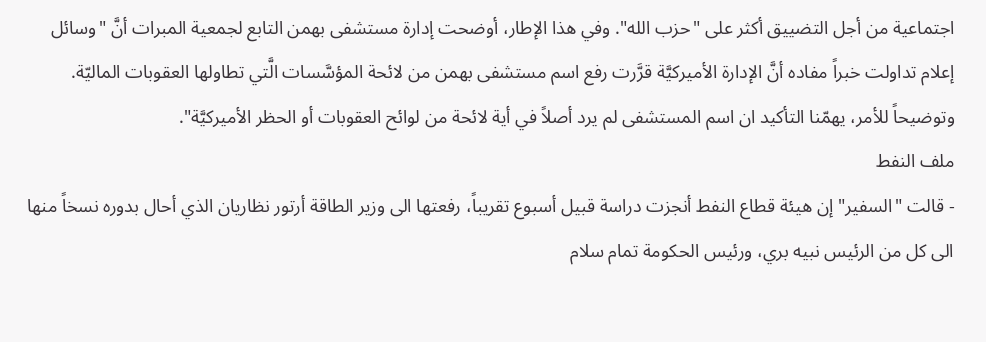اجتماعية من أجل التضييق أكثر على "حزب الله". وفي هذا الإطار، أوضحت إدارة مستشفى بهمن التابع لجمعية المبرات أنَّ "وسائل إعلام تداولت خبراً مفاده أنَّ الإدارة الأميركيَّة قرَّرت رفع اسم مستشفى بهمن من لائحة المؤسَّسات الَّتي تطاولها العقوبات الماليّة. وتوضيحاً للأمر، يهمّنا التأكيد ان اسم المستشفى لم يرد أصلاً في أية لائحة من لوائح العقوبات أو الحظر الأميركيَّة".
ملف النفط
- قالت "السفير" إن هيئة قطاع النفط أنجزت دراسة قبيل أسبوع تقريباً، رفعتها الى وزير الطاقة أرتور نظاريان الذي أحال بدوره نسخاً منها الى كل من الرئيس نبيه بري، ورئيس الحكومة تمام سلام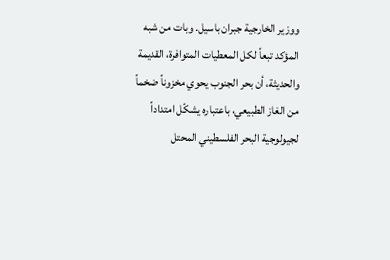ووزير الخارجية جبران باسيل. وبات من شبه المؤكد تبعاً لكل المعطيات المتوافرة، القديمة والحديثة، أن بحر الجنوب يحوي مخزوناً ضخماً من الغاز الطبيعي، باعتباره يشكّل امتداداً لجيولوجية البحر الفلسطيني المحتل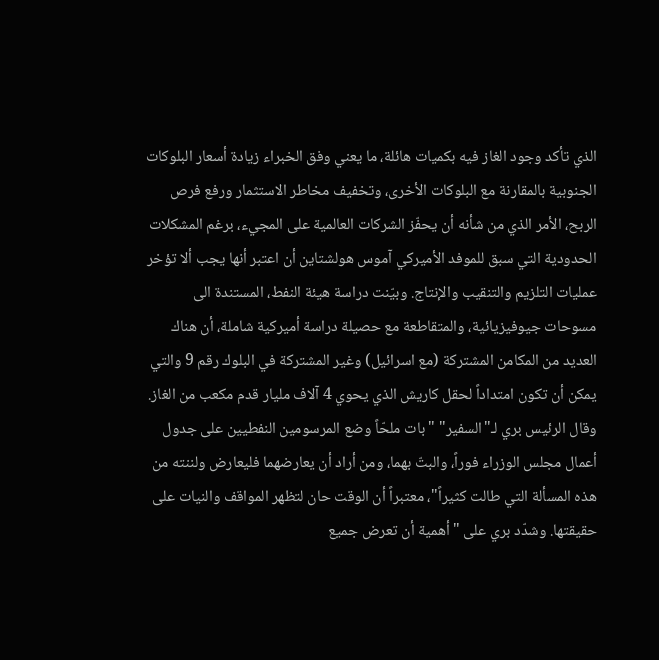الذي تأكد وجود الغاز فيه بكميات هائلة، ما يعني وفق الخبراء زيادة أسعار البلوكات الجنوبية بالمقارنة مع البلوكات الأخرى، وتخفيف مخاطر الاستثمار ورفع فرص الربح، الأمر الذي من شأنه أن يحفّز الشركات العالمية على المجيء، برغم المشكلات الحدودية التي سبق للموفد الأميركي آموس هولشتاين أن اعتبر أنها يجب ألا تؤخر عمليات التلزيم والتنقيب والإنتاج. وبيّنت دراسة هيئة النفط، المستندة الى مسوحات جيوفيزيائية، والمتقاطعة مع حصيلة دراسة أميركية شاملة، أن هناك العديد من المكامن المشتركة (مع اسرائيل) وغير المشتركة في البلوك رقم 9 والتي يمكن أن تكون امتداداً لحقل كاريش الذي يحوي 4 آلاف مليار قدم مكعب من الغاز. وقال الرئيس بري لـ"السفير" "بات ملحّاً وضع المرسومين النفطيين على جدول أعمال مجلس الوزراء فوراً، والبتّ بهما، ومن أراد أن يعارضهما فليعارض ولننته من هذه المسألة التي طالت كثيراً"، معتبراً أن الوقت حان لتظهر المواقف والنيات على حقيقتها. وشدّد بري على "أهمية أن تعرض جميع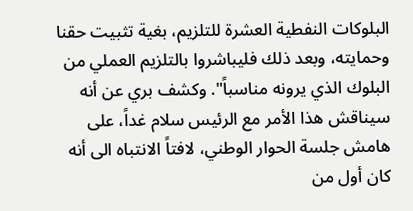البلوكات النفطية العشرة للتلزيم، بغية تثبيت حقنا وحمايته، وبعد ذلك فليباشروا بالتلزيم العملي من البلوك الذي يرونه مناسباً". وكشف بري عن أنه سيناقش هذا الأمر مع الرئيس سلام غداً، على هامش جلسة الحوار الوطني، لافتاً الانتباه الى أنه كان أول من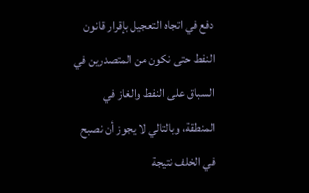دفع في اتجاه التعجيل بإقرار قانون النفط حتى نكون من المتصدرين في السباق على النفط والغاز في المنطقة، وبالتالي لا يجوز أن نصبح في الخلف نتيجة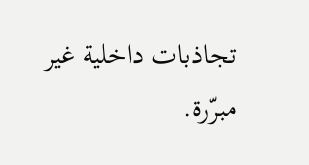تجاذبات داخلية غير مبرّرة.